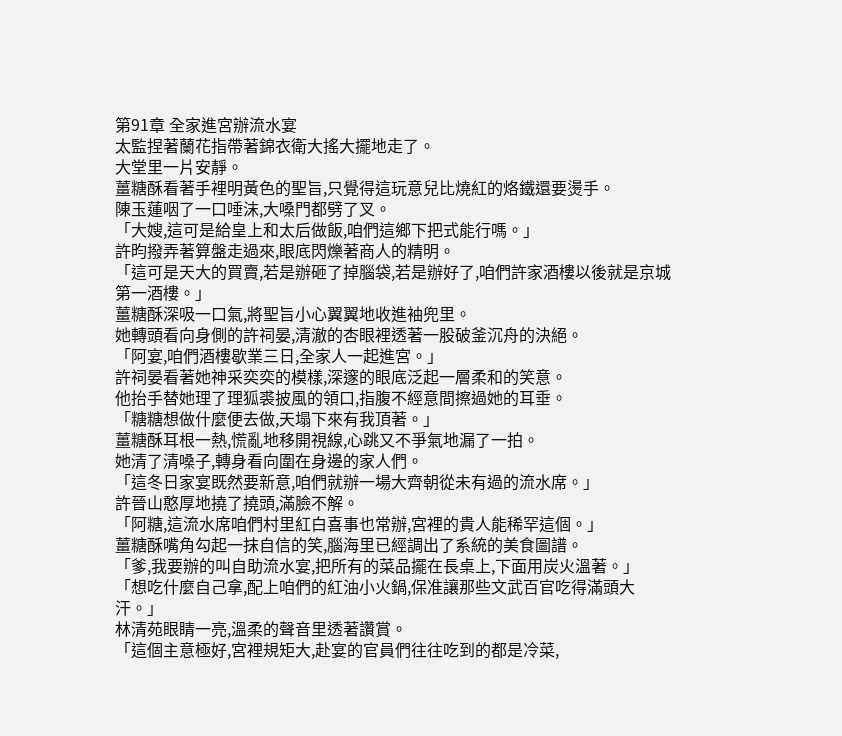第91章 全家進宮辦流水宴
太監捏著蘭花指帶著錦衣衛大搖大擺地走了。
大堂里一片安靜。
薑糖酥看著手裡明黃色的聖旨,只覺得這玩意兒比燒紅的烙鐵還要燙手。
陳玉蓮咽了一口唾沫,大嗓門都劈了叉。
「大嫂,這可是給皇上和太后做飯,咱們這鄉下把式能行嗎。」
許昀撥弄著算盤走過來,眼底閃爍著商人的精明。
「這可是天大的買賣,若是辦砸了掉腦袋,若是辦好了,咱們許家酒樓以後就是京城第一酒樓。」
薑糖酥深吸一口氣,將聖旨小心翼翼地收進袖兜里。
她轉頭看向身側的許祠晏,清澈的杏眼裡透著一股破釜沉舟的決絕。
「阿宴,咱們酒樓歇業三日,全家人一起進宮。」
許祠晏看著她神采奕奕的模樣,深邃的眼底泛起一層柔和的笑意。
他抬手替她理了理狐裘披風的領口,指腹不經意間擦過她的耳垂。
「糖糖想做什麼便去做,天塌下來有我頂著。」
薑糖酥耳根一熱,慌亂地移開視線,心跳又不爭氣地漏了一拍。
她清了清嗓子,轉身看向圍在身邊的家人們。
「這冬日家宴既然要新意,咱們就辦一場大齊朝從未有過的流水席。」
許晉山憨厚地撓了撓頭,滿臉不解。
「阿糖,這流水席咱們村里紅白喜事也常辦,宮裡的貴人能稀罕這個。」
薑糖酥嘴角勾起一抹自信的笑,腦海里已經調出了系統的美食圖譜。
「爹,我要辦的叫自助流水宴,把所有的菜品擺在長桌上,下面用炭火溫著。」
「想吃什麼自己拿,配上咱們的紅油小火鍋,保准讓那些文武百官吃得滿頭大汗。」
林清苑眼睛一亮,溫柔的聲音里透著讚賞。
「這個主意極好,宮裡規矩大,赴宴的官員們往往吃到的都是冷菜,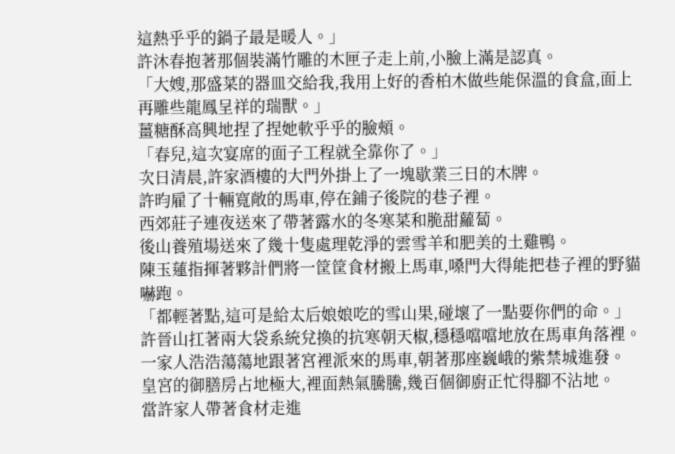這熱乎乎的鍋子最是暖人。」
許沐春抱著那個裝滿竹雕的木匣子走上前,小臉上滿是認真。
「大嫂,那盛菜的器皿交給我,我用上好的香柏木做些能保溫的食盒,面上再雕些龍鳳呈祥的瑞獸。」
薑糖酥高興地捏了捏她軟乎乎的臉頰。
「春兒,這次宴席的面子工程就全靠你了。」
次日清晨,許家酒樓的大門外掛上了一塊歇業三日的木牌。
許昀雇了十輛寬敞的馬車,停在鋪子後院的巷子裡。
西郊莊子連夜送來了帶著露水的冬寒菜和脆甜蘿蔔。
後山養殖場送來了幾十隻處理乾淨的雲雪羊和肥美的土雞鴨。
陳玉蓮指揮著夥計們將一筐筐食材搬上馬車,嗓門大得能把巷子裡的野貓嚇跑。
「都輕著點,這可是給太后娘娘吃的雪山果,碰壞了一點要你們的命。」
許晉山扛著兩大袋系統兌換的抗寒朝天椒,穩穩噹噹地放在馬車角落裡。
一家人浩浩蕩蕩地跟著宮裡派來的馬車,朝著那座巍峨的紫禁城進發。
皇宮的御膳房占地極大,裡面熱氣騰騰,幾百個御廚正忙得腳不沾地。
當許家人帶著食材走進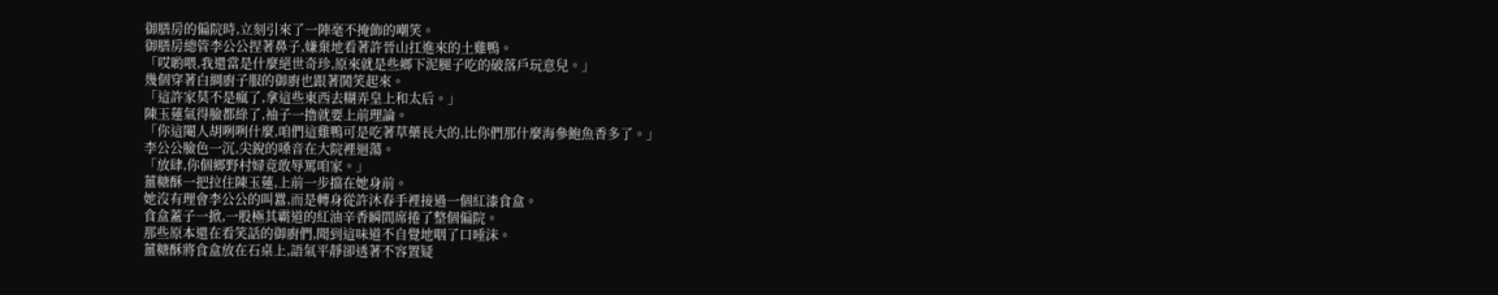御膳房的偏院時,立刻引來了一陣毫不掩飾的嘲笑。
御膳房總管李公公捏著鼻子,嫌棄地看著許晉山扛進來的土雞鴨。
「哎喲喂,我還當是什麼絕世奇珍,原來就是些鄉下泥腿子吃的破落戶玩意兒。」
幾個穿著白綢廚子服的御廚也跟著鬨笑起來。
「這許家莫不是瘋了,拿這些東西去糊弄皇上和太后。」
陳玉蓮氣得臉都綠了,袖子一擼就要上前理論。
「你這閹人胡咧咧什麼,咱們這雞鴨可是吃著草藥長大的,比你們那什麼海參鮑魚香多了。」
李公公臉色一沉,尖銳的嗓音在大院裡迴蕩。
「放肆,你個鄉野村婦竟敢辱罵咱家。」
薑糖酥一把拉住陳玉蓮,上前一步擋在她身前。
她沒有理會李公公的叫囂,而是轉身從許沐春手裡接過一個紅漆食盒。
食盒蓋子一掀,一股極其霸道的紅油辛香瞬間席捲了整個偏院。
那些原本還在看笑話的御廚們,聞到這味道不自覺地咽了口唾沫。
薑糖酥將食盒放在石桌上,語氣平靜卻透著不容置疑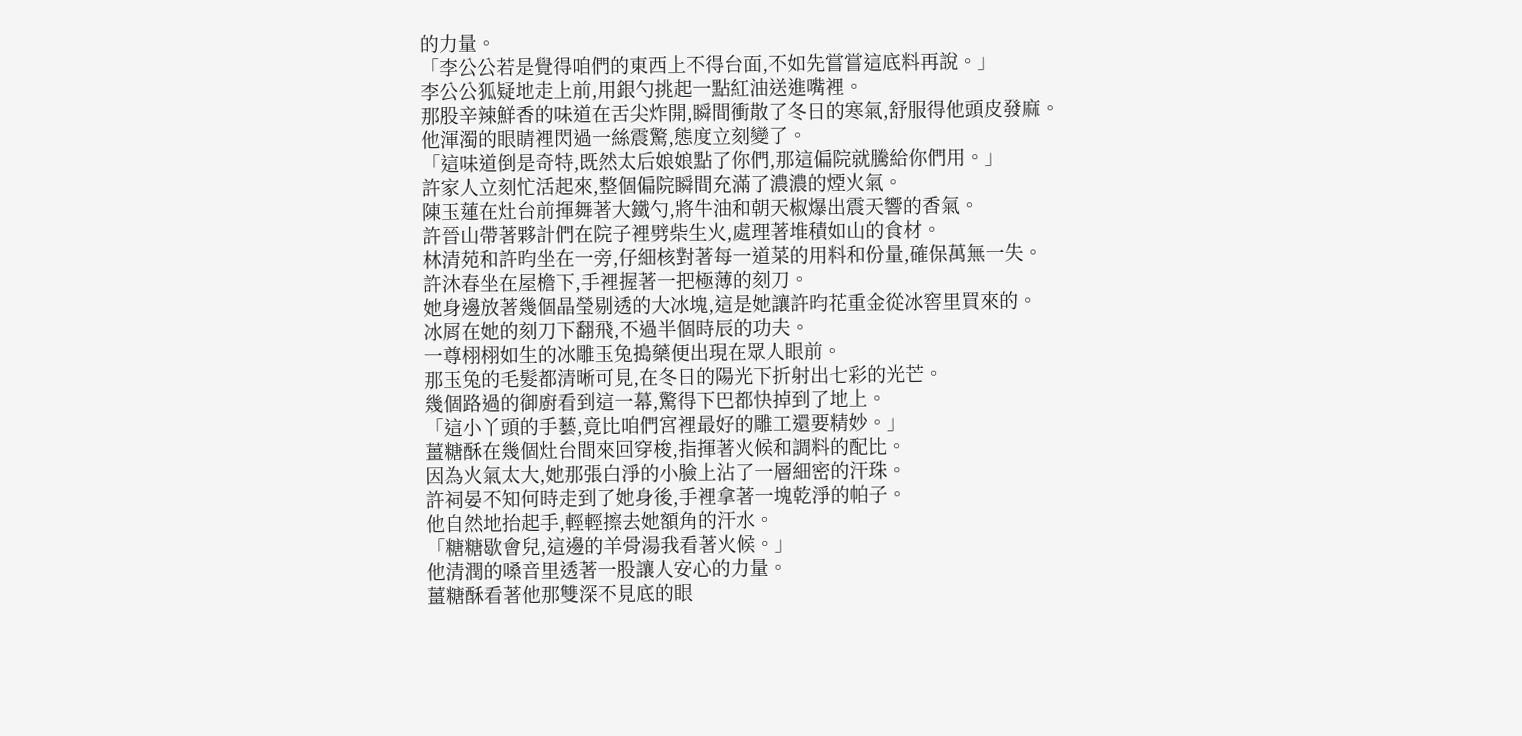的力量。
「李公公若是覺得咱們的東西上不得台面,不如先嘗嘗這底料再說。」
李公公狐疑地走上前,用銀勺挑起一點紅油送進嘴裡。
那股辛辣鮮香的味道在舌尖炸開,瞬間衝散了冬日的寒氣,舒服得他頭皮發麻。
他渾濁的眼睛裡閃過一絲震驚,態度立刻變了。
「這味道倒是奇特,既然太后娘娘點了你們,那這偏院就騰給你們用。」
許家人立刻忙活起來,整個偏院瞬間充滿了濃濃的煙火氣。
陳玉蓮在灶台前揮舞著大鐵勺,將牛油和朝天椒爆出震天響的香氣。
許晉山帶著夥計們在院子裡劈柴生火,處理著堆積如山的食材。
林清苑和許昀坐在一旁,仔細核對著每一道菜的用料和份量,確保萬無一失。
許沐春坐在屋檐下,手裡握著一把極薄的刻刀。
她身邊放著幾個晶瑩剔透的大冰塊,這是她讓許昀花重金從冰窖里買來的。
冰屑在她的刻刀下翻飛,不過半個時辰的功夫。
一尊栩栩如生的冰雕玉兔搗藥便出現在眾人眼前。
那玉兔的毛髮都清晰可見,在冬日的陽光下折射出七彩的光芒。
幾個路過的御廚看到這一幕,驚得下巴都快掉到了地上。
「這小丫頭的手藝,竟比咱們宮裡最好的雕工還要精妙。」
薑糖酥在幾個灶台間來回穿梭,指揮著火候和調料的配比。
因為火氣太大,她那張白淨的小臉上沾了一層細密的汗珠。
許祠晏不知何時走到了她身後,手裡拿著一塊乾淨的帕子。
他自然地抬起手,輕輕擦去她額角的汗水。
「糖糖歇會兒,這邊的羊骨湯我看著火候。」
他清潤的嗓音里透著一股讓人安心的力量。
薑糖酥看著他那雙深不見底的眼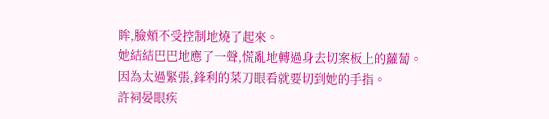眸,臉頰不受控制地燒了起來。
她結結巴巴地應了一聲,慌亂地轉過身去切案板上的蘿蔔。
因為太過緊張,鋒利的菜刀眼看就要切到她的手指。
許祠晏眼疾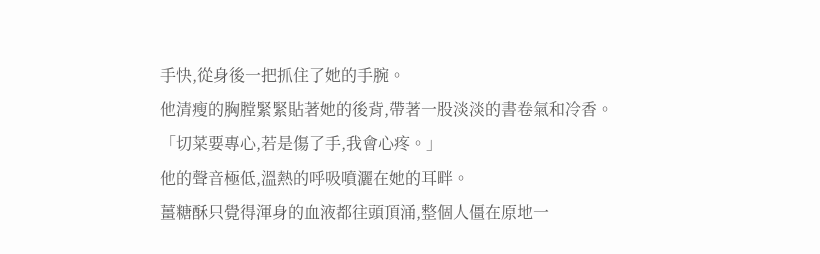手快,從身後一把抓住了她的手腕。
他清瘦的胸膛緊緊貼著她的後背,帶著一股淡淡的書卷氣和冷香。
「切菜要專心,若是傷了手,我會心疼。」
他的聲音極低,溫熱的呼吸噴灑在她的耳畔。
薑糖酥只覺得渾身的血液都往頭頂涌,整個人僵在原地一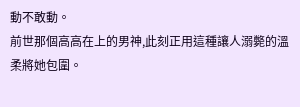動不敢動。
前世那個高高在上的男神,此刻正用這種讓人溺斃的溫柔將她包圍。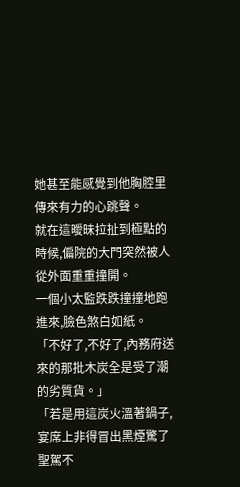她甚至能感覺到他胸腔里傳來有力的心跳聲。
就在這曖昧拉扯到極點的時候,偏院的大門突然被人從外面重重撞開。
一個小太監跌跌撞撞地跑進來,臉色煞白如紙。
「不好了,不好了,內務府送來的那批木炭全是受了潮的劣質貨。」
「若是用這炭火溫著鍋子,宴席上非得冒出黑煙驚了聖駕不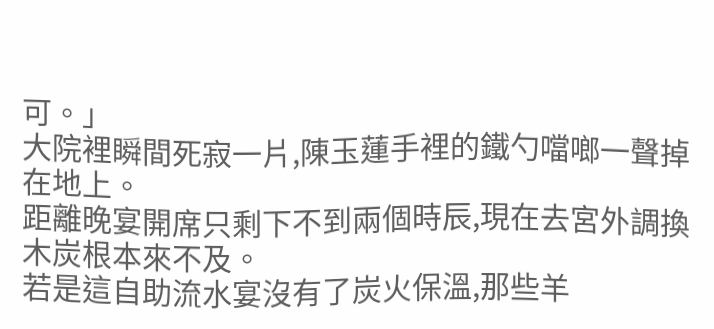可。」
大院裡瞬間死寂一片,陳玉蓮手裡的鐵勺噹啷一聲掉在地上。
距離晚宴開席只剩下不到兩個時辰,現在去宮外調換木炭根本來不及。
若是這自助流水宴沒有了炭火保溫,那些羊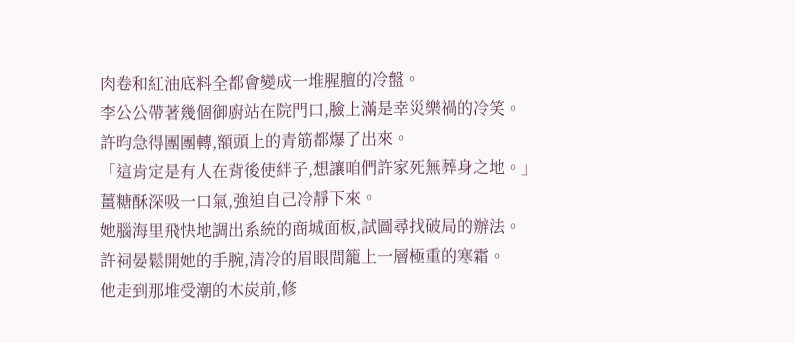肉卷和紅油底料全都會變成一堆腥膻的冷盤。
李公公帶著幾個御廚站在院門口,臉上滿是幸災樂禍的冷笑。
許昀急得團團轉,額頭上的青筋都爆了出來。
「這肯定是有人在背後使絆子,想讓咱們許家死無葬身之地。」
薑糖酥深吸一口氣,強迫自己冷靜下來。
她腦海里飛快地調出系統的商城面板,試圖尋找破局的辦法。
許祠晏鬆開她的手腕,清冷的眉眼間籠上一層極重的寒霜。
他走到那堆受潮的木炭前,修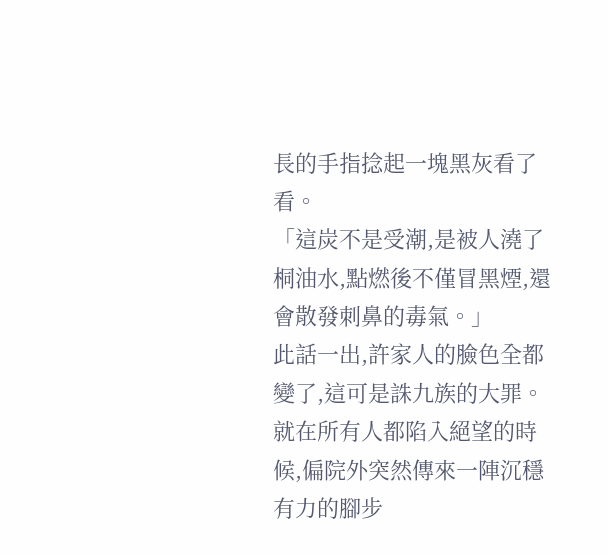長的手指捻起一塊黑灰看了看。
「這炭不是受潮,是被人澆了桐油水,點燃後不僅冒黑煙,還會散發刺鼻的毒氣。」
此話一出,許家人的臉色全都變了,這可是誅九族的大罪。
就在所有人都陷入絕望的時候,偏院外突然傳來一陣沉穩有力的腳步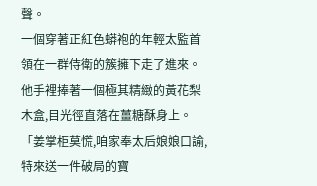聲。
一個穿著正紅色蟒袍的年輕太監首領在一群侍衛的簇擁下走了進來。
他手裡捧著一個極其精緻的黃花梨木盒,目光徑直落在薑糖酥身上。
「姜掌柜莫慌,咱家奉太后娘娘口諭,特來送一件破局的寶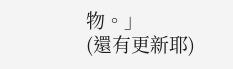物。」
(還有更新耶)